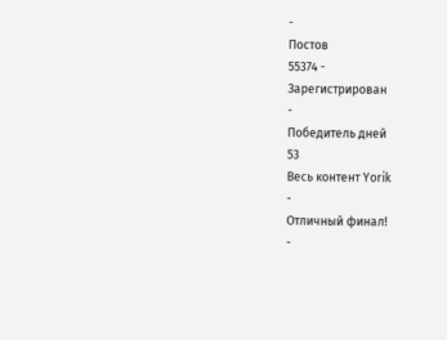-
Постов
55374 -
Зарегистрирован
-
Победитель дней
53
Весь контент Yorik
-
Отличный финал!
-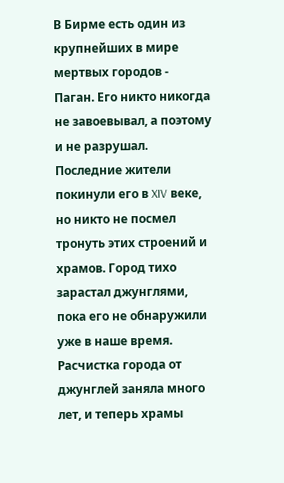В Бирме есть один из крупнейших в мире мертвых городов - Паган. Его никто никогда не завоевывал, а поэтому и не разрушал. Последние жители покинули его в XIV веке, но никто не посмел тронуть этих строений и храмов. Город тихо зарастал джунглями, пока его не обнаружили уже в наше время. Расчистка города от джунглей заняла много лет, и теперь храмы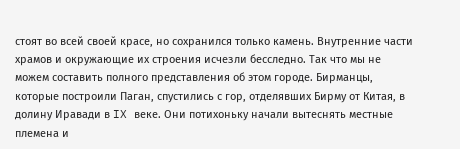стоят во всей своей красе, но сохранился только камень. Внутренние части храмов и окружающие их строения исчезли бесследно. Так что мы не можем составить полного представления об этом городе. Бирманцы, которые построили Паган, спустились с гор, отделявших Бирму от Китая, в долину Иравади в IX веке. Они потихоньку начали вытеснять местные племена и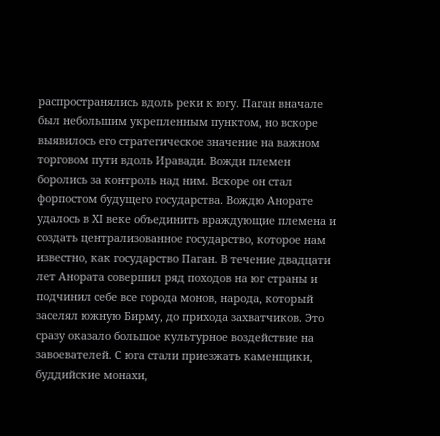распространялись вдоль реки к югу. Паган вначале был небольшим укрепленным пунктом, но вскоре выявилось его стратегическое значение на важном торговом пути вдоль Иравади. Вожди племен боролись за контроль над ним. Вскоре он стал форпостом будущего государства. Вождю Анорате удалось в XI веке объединить враждующие племена и создать централизованное государство, которое нам известно, как государство Паган. В течение двадцати лет Анората совершил ряд походов на юг страны и подчинил себе все города монов, народа, который заселял южную Бирму, до прихода захватчиков. Это сразу оказало большое культурное воздействие на завоевателей. С юга стали приезжать каменщики, буддийские монахи,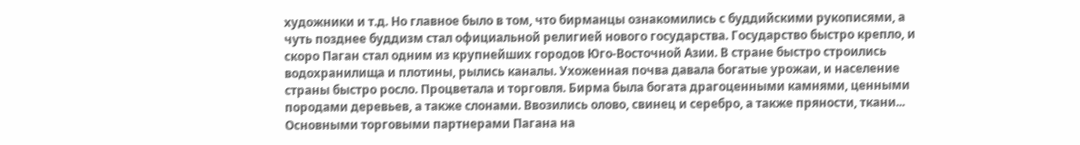художники и т.д. Но главное было в том, что бирманцы ознакомились с буддийскими рукописями, а чуть позднее буддизм стал официальной религией нового государства. Государство быстро крепло, и скоро Паган стал одним из крупнейших городов Юго-Восточной Азии. В стране быстро строились водохранилища и плотины, рылись каналы. Ухоженная почва давала богатые урожаи, и население страны быстро росло. Процветала и торговля. Бирма была богата драгоценными камнями, ценными породами деревьев, а также слонами. Ввозились олово, свинец и серебро, а также пряности, ткани... Основными торговыми партнерами Пагана на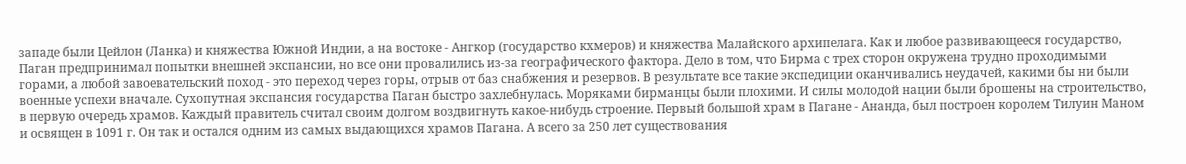западе были Цейлон (Ланка) и княжества Южной Индии, а на востоке - Ангкор (государство кхмеров) и княжества Малайского архипелага. Как и любое развивающееся государство, Паган предпринимал попытки внешней экспансии, но все они провалились из-за географического фактора. Дело в том, что Бирма с трех сторон окружена трудно проходимыми горами, а любой завоевательский поход - это переход через горы, отрыв от баз снабжения и резервов. В результате все такие экспедиции оканчивались неудачей, какими бы ни были военные успехи вначале. Сухопутная экспансия государства Паган быстро захлебнулась. Моряками бирманцы были плохими. И силы молодой нации были брошены на строительство, в первую очередь храмов. Каждый правитель считал своим долгом воздвигнуть какое-нибудь строение. Первый большой храм в Пагане - Ананда, был построен королем Тилуин Маном и освящен в 1091 г. Он так и остался одним из самых выдающихся храмов Пагана. А всего за 250 лет существования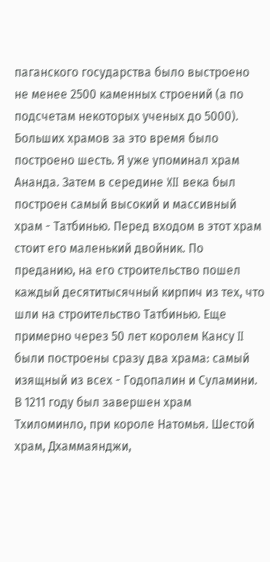паганского государства было выстроено не менее 2500 каменных строений (а по подсчетам некоторых ученых до 5000). Больших храмов за это время было построено шесть. Я уже упоминал храм Ананда. Затем в середине XII века был построен самый высокий и массивный храм - Татбинью. Перед входом в этот храм стоит его маленький двойник. По преданию, на его строительство пошел каждый десятитысячный кирпич из тех, что шли на строительство Татбинью. Еще примерно через 50 лет королем Кансу II были построены сразу два храма: самый изящный из всех - Годопалин и Суламини. В 1211 году был завершен храм Тхиломинло, при короле Натомья. Шестой храм, Дхаммаянджи,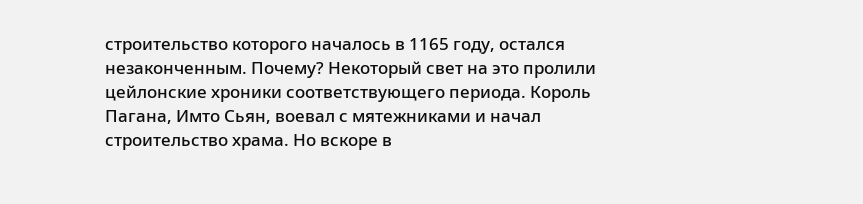строительство которого началось в 1165 году, остался незаконченным. Почему? Некоторый свет на это пролили цейлонские хроники соответствующего периода. Король Пагана, Имто Сьян, воевал с мятежниками и начал строительство храма. Но вскоре в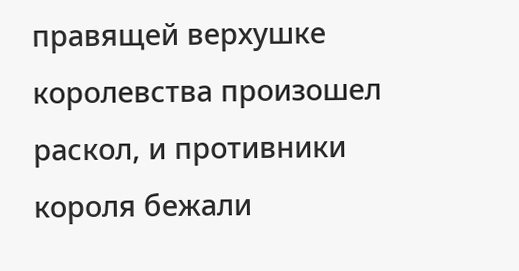правящей верхушке королевства произошел раскол, и противники короля бежали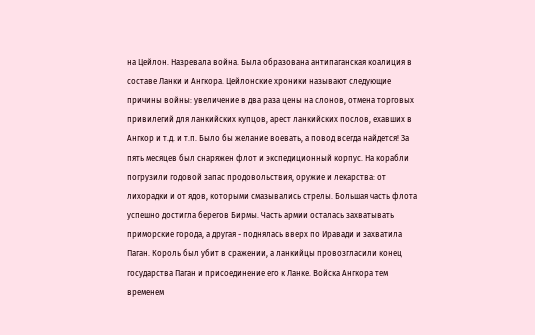на Цейлон. Назревала война. Была образована антипаганская коалиция в составе Ланки и Ангкора. Цейлонские хроники называют следующие причины войны: увеличение в два раза цены на слонов, отмена торговых привилегий для ланкийских купцов, арест ланкийских послов, ехавших в Ангкор и т.д. и т.п. Было бы желание воевать, а повод всегда найдется! За пять месяцев был снаряжен флот и экспедиционный корпус. На корабли погрузили годовой запас продовольствия, оружие и лекарства: от лихорадки и от ядов, которыми смазывались стрелы. Большая часть флота успешно достигла берегов Бирмы. Часть армии осталась захватывать приморские города, а другая - поднялась вверх по Иравади и захватила Паган. Король был убит в сражении, а ланкийцы провозгласили конец государства Паган и присоединение его к Ланке. Войска Ангкора тем временем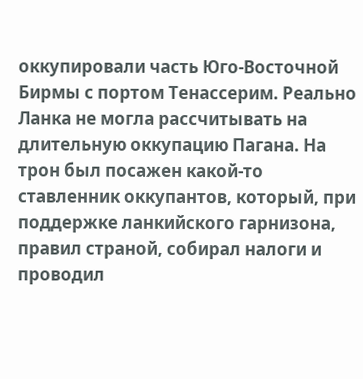оккупировали часть Юго-Восточной Бирмы с портом Тенассерим. Реально Ланка не могла рассчитывать на длительную оккупацию Пагана. На трон был посажен какой-то ставленник оккупантов, который, при поддержке ланкийского гарнизона, правил страной, собирал налоги и проводил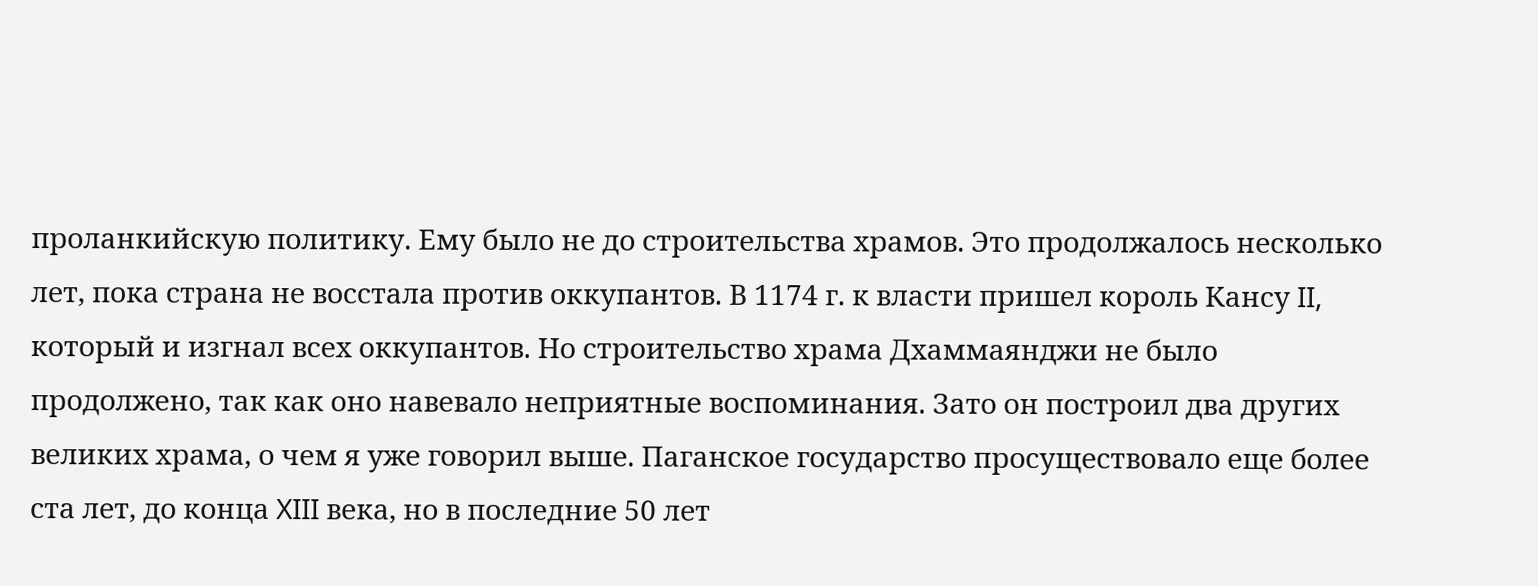проланкийскую политику. Ему было не до строительства храмов. Это продолжалось несколько лет, пока страна не восстала против оккупантов. В 1174 г. к власти пришел король Кансу II, который и изгнал всех оккупантов. Но строительство храма Дхаммаянджи не было продолжено, так как оно навевало неприятные воспоминания. Зато он построил два других великих храма, о чем я уже говорил выше. Паганское государство просуществовало еще более ста лет, до конца XIII века, но в последние 50 лет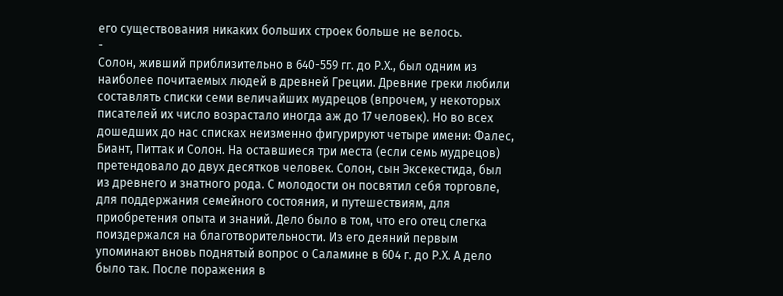его существования никаких больших строек больше не велось.
-
Солон, живший приблизительно в 640-559 гг. до Р.Х., был одним из наиболее почитаемых людей в древней Греции. Древние греки любили составлять списки семи величайших мудрецов (впрочем, у некоторых писателей их число возрастало иногда аж до 17 человек). Но во всех дошедших до нас списках неизменно фигурируют четыре имени: Фалес, Биант, Питтак и Солон. На оставшиеся три места (если семь мудрецов) претендовало до двух десятков человек. Солон, сын Эксекестида, был из древнего и знатного рода. С молодости он посвятил себя торговле, для поддержания семейного состояния, и путешествиям, для приобретения опыта и знаний. Дело было в том, что его отец слегка поиздержался на благотворительности. Из его деяний первым упоминают вновь поднятый вопрос о Саламине в 604 г. до Р.Х. А дело было так. После поражения в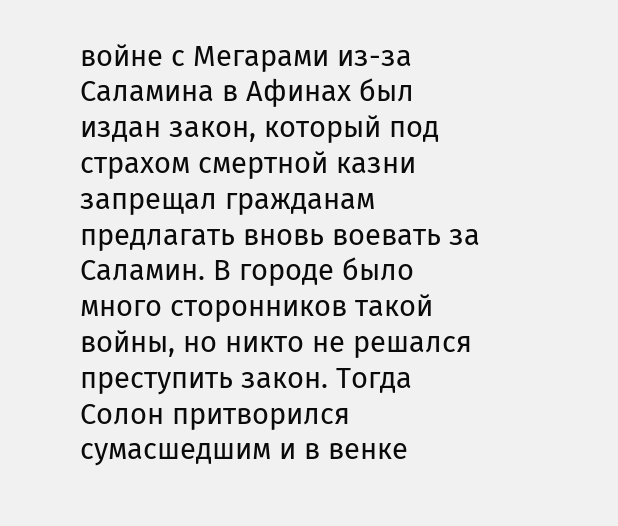войне с Мегарами из-за Саламина в Афинах был издан закон, который под страхом смертной казни запрещал гражданам предлагать вновь воевать за Саламин. В городе было много сторонников такой войны, но никто не решался преступить закон. Тогда Солон притворился сумасшедшим и в венке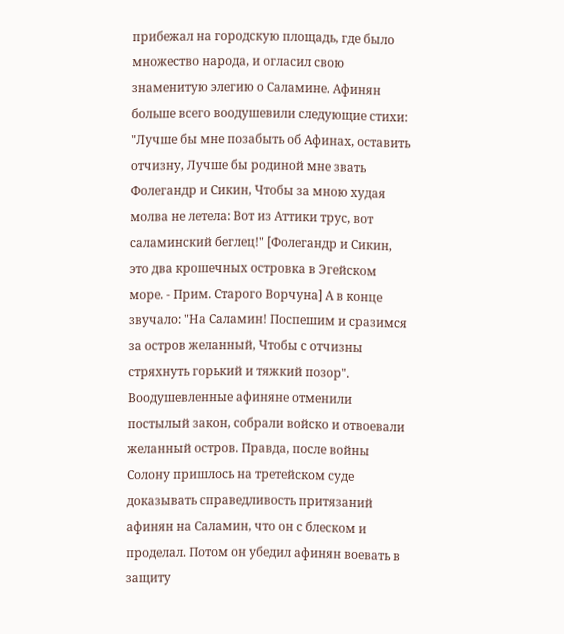прибежал на городскую площадь, где было множество народа, и огласил свою знаменитую элегию о Саламине. Афинян больше всего воодушевили следующие стихи: "Лучше бы мне позабыть об Афинах, оставить отчизну, Лучше бы родиной мне звать Фолегандр и Сикин, Чтобы за мною худая молва не летела: Вот из Аттики трус, вот саламинский беглец!" [Фолегандр и Сикин, это два крошечных островка в Эгейском море. - Прим. Старого Ворчуна] А в конце звучало: "На Саламин! Поспешим и сразимся за остров желанный, Чтобы с отчизны стряхнуть горький и тяжкий позор". Воодушевленные афиняне отменили постылый закон, собрали войско и отвоевали желанный остров. Правда, после войны Солону пришлось на третейском суде доказывать справедливость притязаний афинян на Саламин, что он с блеском и проделал. Потом он убедил афинян воевать в защиту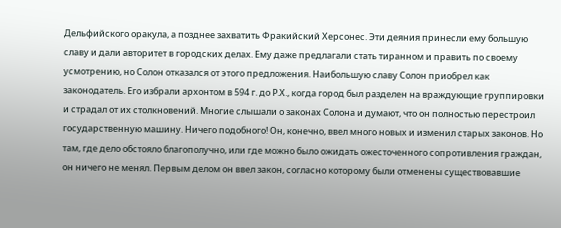Дельфийского оракула, а позднее захватить Фракийский Херсонес. Эти деяния принесли ему большую славу и дали авторитет в городских делах. Ему даже предлагали стать тиранном и править по своему усмотрению, но Солон отказался от этого предложения. Наибольшую славу Солон приобрел как законодатель. Его избрали архонтом в 594 г. до Р.Х., когда город был разделен на враждующие группировки и страдал от их столкновений. Многие слышали о законах Солона и думают, что он полностью перестроил государственную машину. Ничего подобного! Он, конечно, ввел много новых и изменил старых законов. Но там, где дело обстояло благополучно, или где можно было ожидать ожесточенного сопротивления граждан, он ничего не менял. Первым делом он ввел закон, согласно которому были отменены существовавшие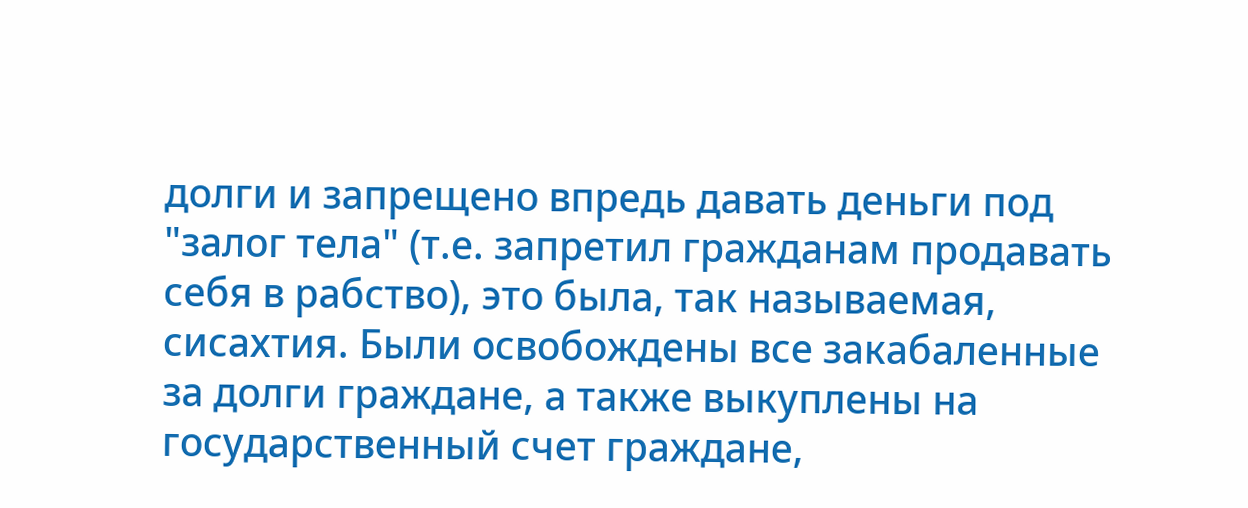долги и запрещено впредь давать деньги под "залог тела" (т.е. запретил гражданам продавать себя в рабство), это была, так называемая, сисахтия. Были освобождены все закабаленные за долги граждане, а также выкуплены на государственный счет граждане,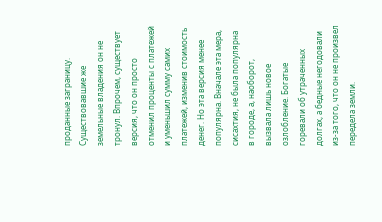проданные заграницу. Существовавшие же земельные владения он не тронул. Впрочем, существует версия, что он просто отменил проценты с платежей и уменьшил сумму самих платежей, изменив стоимость денег. Но эта версия менее популярна. Вначале эта мера, сисахтия, не была популярна в городе, а, наоборот, вызвала лишь новое озлобление. Богатые горевали об утраченных долгах, а бедные негодовали из-за того, что он не произвел передела земли.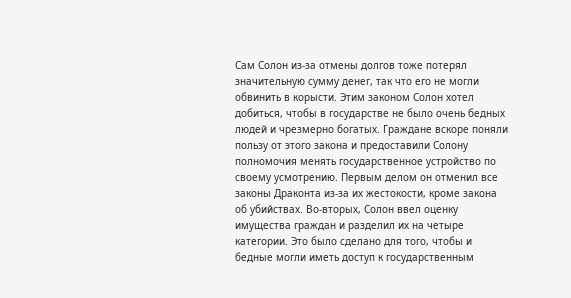Сам Солон из-за отмены долгов тоже потерял значительную сумму денег, так что его не могли обвинить в корысти. Этим законом Солон хотел добиться, чтобы в государстве не было очень бедных людей и чрезмерно богатых. Граждане вскоре поняли пользу от этого закона и предоставили Солону полномочия менять государственное устройство по своему усмотрению. Первым делом он отменил все законы Драконта из-за их жестокости, кроме закона об убийствах. Во-вторых, Солон ввел оценку имущества граждан и разделил их на четыре категории. Это было сделано для того, чтобы и бедные могли иметь доступ к государственным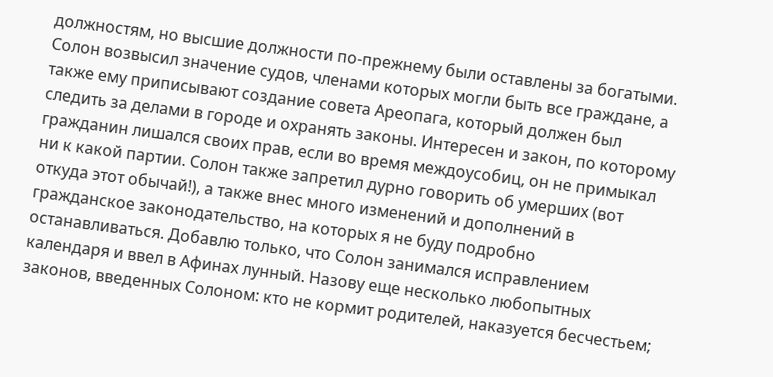должностям, но высшие должности по-прежнему были оставлены за богатыми. Солон возвысил значение судов, членами которых могли быть все граждане, а также ему приписывают создание совета Ареопага, который должен был следить за делами в городе и охранять законы. Интересен и закон, по которому гражданин лишался своих прав, если во время междоусобиц, он не примыкал ни к какой партии. Солон также запретил дурно говорить об умерших (вот откуда этот обычай!), а также внес много изменений и дополнений в гражданское законодательство, на которых я не буду подробно останавливаться. Добавлю только, что Солон занимался исправлением календаря и ввел в Афинах лунный. Назову еще несколько любопытных законов, введенных Солоном: кто не кормит родителей, наказуется бесчестьем;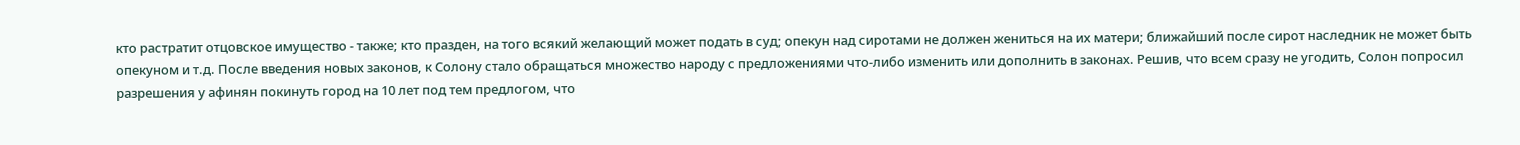кто растратит отцовское имущество - также; кто празден, на того всякий желающий может подать в суд; опекун над сиротами не должен жениться на их матери; ближайший после сирот наследник не может быть опекуном и т.д. После введения новых законов, к Солону стало обращаться множество народу с предложениями что-либо изменить или дополнить в законах. Решив, что всем сразу не угодить, Солон попросил разрешения у афинян покинуть город на 10 лет под тем предлогом, что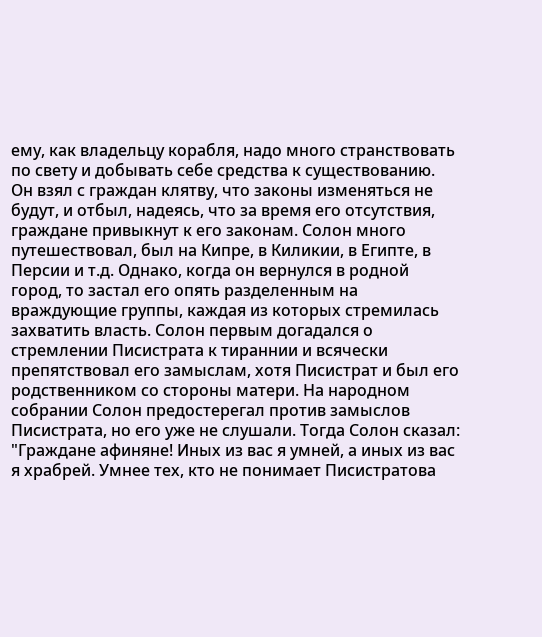ему, как владельцу корабля, надо много странствовать по свету и добывать себе средства к существованию. Он взял с граждан клятву, что законы изменяться не будут, и отбыл, надеясь, что за время его отсутствия, граждане привыкнут к его законам. Солон много путешествовал, был на Кипре, в Киликии, в Египте, в Персии и т.д. Однако, когда он вернулся в родной город, то застал его опять разделенным на враждующие группы, каждая из которых стремилась захватить власть. Солон первым догадался о стремлении Писистрата к тираннии и всячески препятствовал его замыслам, хотя Писистрат и был его родственником со стороны матери. На народном собрании Солон предостерегал против замыслов Писистрата, но его уже не слушали. Тогда Солон сказал: "Граждане афиняне! Иных из вас я умней, а иных из вас я храбрей. Умнее тех, кто не понимает Писистратова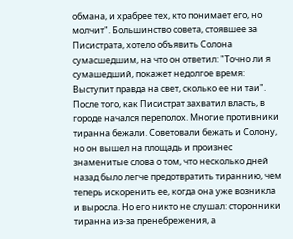обмана, и храбрее тех, кто понимает его, но молчит". Большинство совета, стоявшее за Писистрата, хотело объявить Солона сумасшедшим, на что он ответил: "Точно ли я сумашедший, покажет недолгое время: Выступит правда на свет, сколько ее ни таи". После того, как Писистрат захватил власть, в городе начался переполох. Многие противники тиранна бежали. Советовали бежать и Солону, но он вышел на площадь и произнес знаменитые слова о том, что несколько дней назад было легче предотвратить тираннию, чем теперь искоренить ее, когда она уже возникла и выросла. Но его никто не слушал: сторонники тиранна из-за пренебрежения, а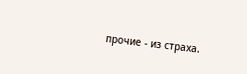прочие - из страха.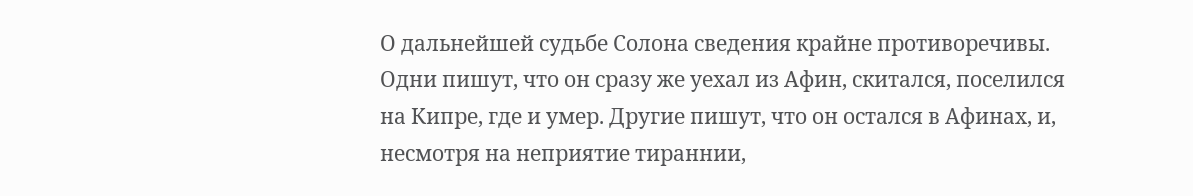О дальнейшей судьбе Солона сведения крайне противоречивы. Одни пишут, что он сразу же уехал из Афин, скитался, поселился на Кипре, где и умер. Другие пишут, что он остался в Афинах, и, несмотря на неприятие тираннии,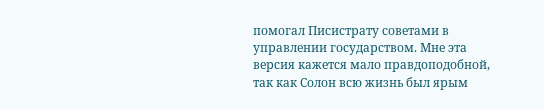помогал Писистрату советами в управлении государством. Мне эта версия кажется мало правдоподобной, так как Солон всю жизнь был ярым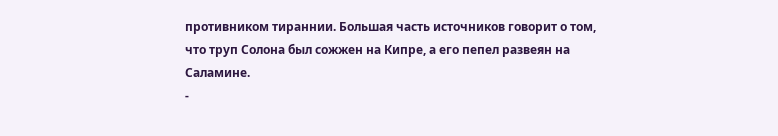противником тираннии. Большая часть источников говорит о том, что труп Солона был сожжен на Кипре, а его пепел развеян на Саламине.
-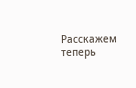Расскажем теперь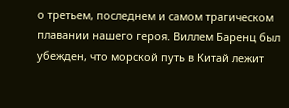о третьем, последнем и самом трагическом плавании нашего героя. Виллем Баренц был убежден, что морской путь в Китай лежит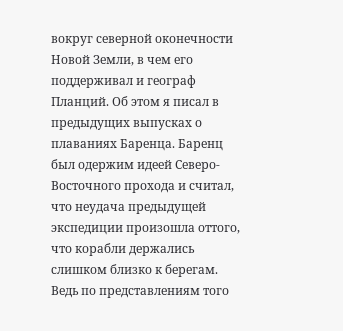вокруг северной оконечности Новой Земли, в чем его поддерживал и географ Планций. Об этом я писал в предыдущих выпусках о плаваниях Баренца. Баренц был одержим идеей Северо-Восточного прохода и считал, что неудача предыдущей экспедиции произошла оттого, что корабли держались слишком близко к берегам. Ведь по представлениям того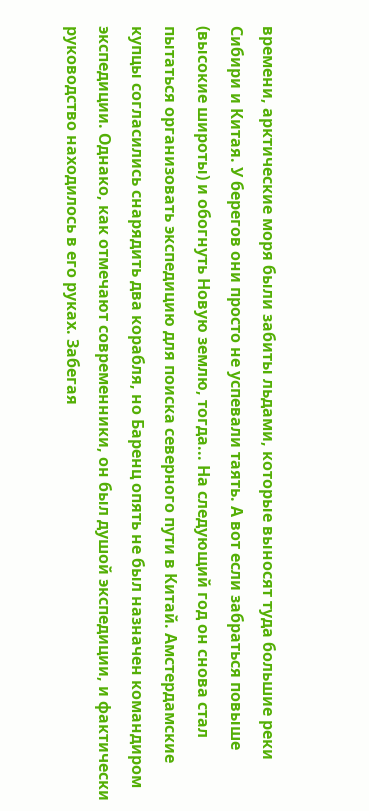времени, арктические моря были забиты льдами, которые выносят туда большие реки Сибири и Китая. У берегов они просто не успевали таять. А вот если забраться повыше (высокие широты) и обогнуть Новую землю, тогда... На следующий год он снова стал пытаться организовать экспедицию для поиска северного пути в Китай. Амстердамские купцы согласились снарядить два корабля, но Баренц опять не был назначен командиром экспедиции. Однако, как отмечают современники, он был душой экспедиции, и фактически руководство находилось в его руках. Забегая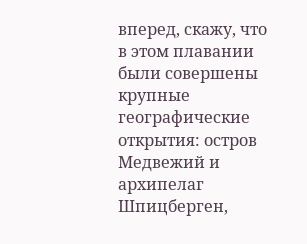вперед, скажу, что в этом плавании были совершены крупные географические открытия: остров Медвежий и архипелаг Шпицберген,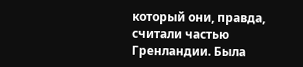который они, правда, считали частью Гренландии. Была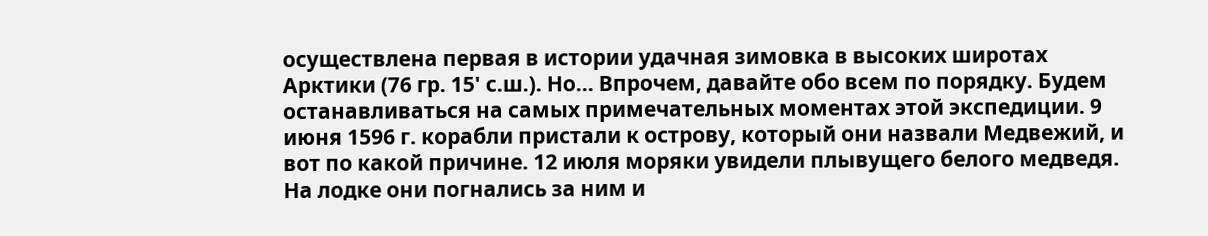осуществлена первая в истории удачная зимовка в высоких широтах Арктики (76 гр. 15' с.ш.). Но... Впрочем, давайте обо всем по порядку. Будем останавливаться на самых примечательных моментах этой экспедиции. 9 июня 1596 г. корабли пристали к острову, который они назвали Медвежий, и вот по какой причине. 12 июля моряки увидели плывущего белого медведя. На лодке они погнались за ним и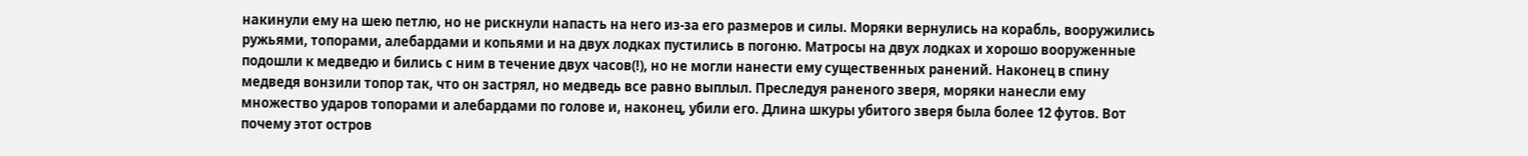накинули ему на шею петлю, но не рискнули напасть на него из-за его размеров и силы. Моряки вернулись на корабль, вооружились ружьями, топорами, алебардами и копьями и на двух лодках пустились в погоню. Матросы на двух лодках и хорошо вооруженные подошли к медведю и бились с ним в течение двух часов(!), но не могли нанести ему существенных ранений. Наконец в спину медведя вонзили топор так, что он застрял, но медведь все равно выплыл. Преследуя раненого зверя, моряки нанесли ему множество ударов топорами и алебардами по голове и, наконец, убили его. Длина шкуры убитого зверя была более 12 футов. Вот почему этот остров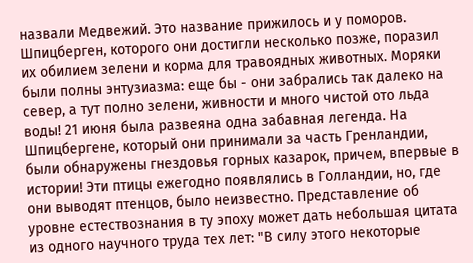назвали Медвежий. Это название прижилось и у поморов. Шпицберген, которого они достигли несколько позже, поразил их обилием зелени и корма для травоядных животных. Моряки были полны энтузиазма: еще бы - они забрались так далеко на север, а тут полно зелени, живности и много чистой ото льда воды! 21 июня была развеяна одна забавная легенда. На Шпицбергене, который они принимали за часть Гренландии, были обнаружены гнездовья горных казарок, причем, впервые в истории! Эти птицы ежегодно появлялись в Голландии, но, где они выводят птенцов, было неизвестно. Представление об уровне естествознания в ту эпоху может дать небольшая цитата из одного научного труда тех лет: "В силу этого некоторые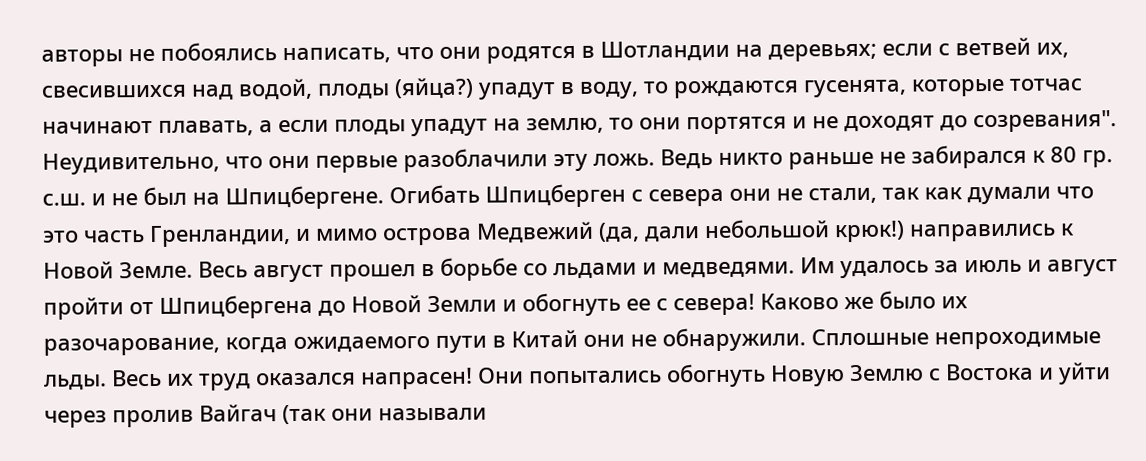авторы не побоялись написать, что они родятся в Шотландии на деревьях; если с ветвей их, свесившихся над водой, плоды (яйца?) упадут в воду, то рождаются гусенята, которые тотчас начинают плавать, а если плоды упадут на землю, то они портятся и не доходят до созревания". Неудивительно, что они первые разоблачили эту ложь. Ведь никто раньше не забирался к 80 гр. с.ш. и не был на Шпицбергене. Огибать Шпицберген с севера они не стали, так как думали что это часть Гренландии, и мимо острова Медвежий (да, дали небольшой крюк!) направились к Новой Земле. Весь август прошел в борьбе со льдами и медведями. Им удалось за июль и август пройти от Шпицбергена до Новой Земли и обогнуть ее с севера! Каково же было их разочарование, когда ожидаемого пути в Китай они не обнаружили. Сплошные непроходимые льды. Весь их труд оказался напрасен! Они попытались обогнуть Новую Землю с Востока и уйти через пролив Вайгач (так они называли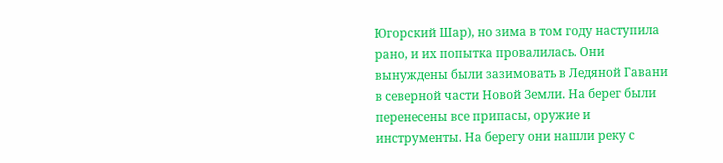Югорский Шар), но зима в том году наступила рано, и их попытка провалилась. Они вынуждены были зазимовать в Ледяной Гавани в северной части Новой Земли. На берег были перенесены все припасы, оружие и инструменты. На берегу они нашли реку с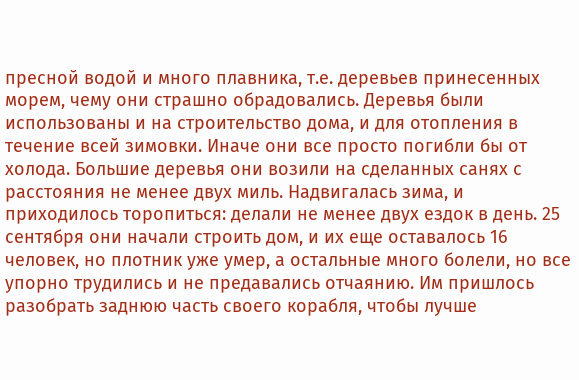пресной водой и много плавника, т.е. деревьев принесенных морем, чему они страшно обрадовались. Деревья были использованы и на строительство дома, и для отопления в течение всей зимовки. Иначе они все просто погибли бы от холода. Большие деревья они возили на сделанных санях с расстояния не менее двух миль. Надвигалась зима, и приходилось торопиться: делали не менее двух ездок в день. 25 сентября они начали строить дом, и их еще оставалось 16 человек, но плотник уже умер, а остальные много болели, но все упорно трудились и не предавались отчаянию. Им пришлось разобрать заднюю часть своего корабля, чтобы лучше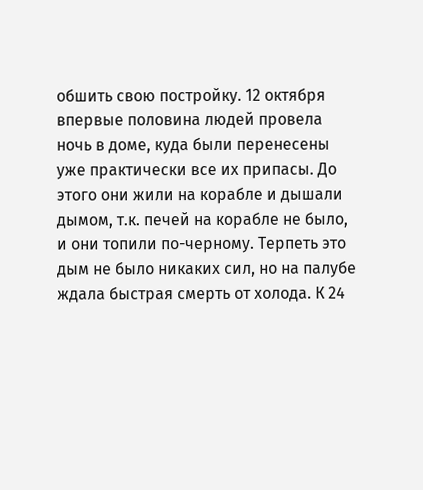обшить свою постройку. 12 октября впервые половина людей провела ночь в доме, куда были перенесены уже практически все их припасы. До этого они жили на корабле и дышали дымом, т.к. печей на корабле не было, и они топили по-черному. Терпеть это дым не было никаких сил, но на палубе ждала быстрая смерть от холода. К 24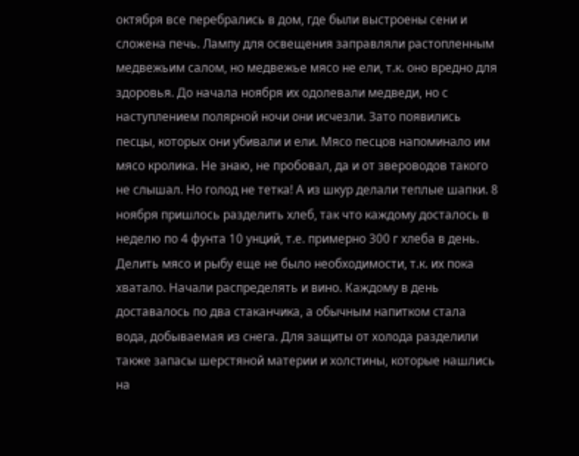октября все перебрались в дом, где были выстроены сени и сложена печь. Лампу для освещения заправляли растопленным медвежьим салом, но медвежье мясо не ели, т.к. оно вредно для здоровья. До начала ноября их одолевали медведи, но с наступлением полярной ночи они исчезли. Зато появились песцы, которых они убивали и ели. Мясо песцов напоминало им мясо кролика. Не знаю, не пробовал, да и от звероводов такого не слышал. Но голод не тетка! А из шкур делали теплые шапки. 8 ноября пришлось разделить хлеб, так что каждому досталось в неделю по 4 фунта 10 унций, т.е. примерно 300 г хлеба в день. Делить мясо и рыбу еще не было необходимости, т.к. их пока хватало. Начали распределять и вино. Каждому в день доставалось по два стаканчика, а обычным напитком стала вода, добываемая из снега. Для защиты от холода разделили также запасы шерстяной материи и холстины, которые нашлись на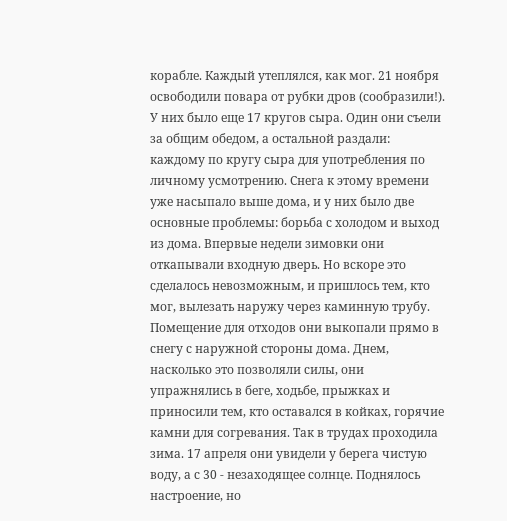корабле. Каждый утеплялся, как мог. 21 ноября освободили повара от рубки дров (сообразили!). У них было еще 17 кругов сыра. Один они съели за общим обедом, а остальной раздали: каждому по кругу сыра для употребления по личному усмотрению. Снега к этому времени уже насыпало выше дома, и у них было две основные проблемы: борьба с холодом и выход из дома. Впервые недели зимовки они откапывали входную дверь. Но вскоре это сделалось невозможным, и пришлось тем, кто мог, вылезать наружу через каминную трубу. Помещение для отходов они выкопали прямо в снегу с наружной стороны дома. Днем, насколько это позволяли силы, они упражнялись в беге, ходьбе, прыжках и приносили тем, кто оставался в койках, горячие камни для согревания. Так в трудах проходила зима. 17 апреля они увидели у берега чистую воду, а с 30 - незаходящее солнце. Поднялось настроение, но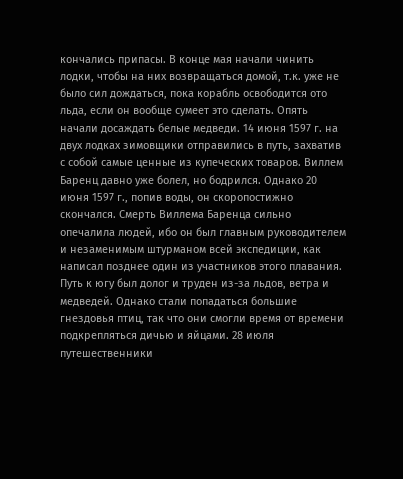кончались припасы. В конце мая начали чинить лодки, чтобы на них возвращаться домой, т.к. уже не было сил дождаться, пока корабль освободится ото льда, если он вообще сумеет это сделать. Опять начали досаждать белые медведи. 14 июня 1597 г. на двух лодках зимовщики отправились в путь, захватив с собой самые ценные из купеческих товаров. Виллем Баренц давно уже болел, но бодрился. Однако 20 июня 1597 г., попив воды, он скоропостижно скончался. Смерть Виллема Баренца сильно опечалила людей, ибо он был главным руководителем и незаменимым штурманом всей экспедиции, как написал позднее один из участников этого плавания. Путь к югу был долог и труден из-за льдов, ветра и медведей. Однако стали попадаться большие гнездовья птиц, так что они смогли время от времени подкрепляться дичью и яйцами. 28 июля путешественники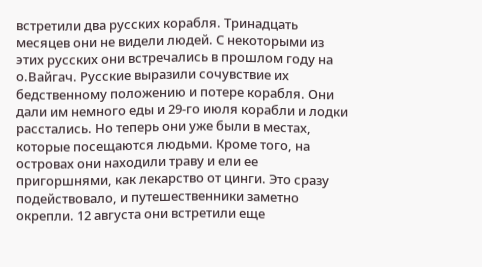встретили два русских корабля. Тринадцать месяцев они не видели людей. С некоторыми из этих русских они встречались в прошлом году на о.Вайгач. Русские выразили сочувствие их бедственному положению и потере корабля. Они дали им немного еды и 29-го июля корабли и лодки расстались. Но теперь они уже были в местах, которые посещаются людьми. Кроме того, на островах они находили траву и ели ее пригоршнями, как лекарство от цинги. Это сразу подействовало, и путешественники заметно окрепли. 12 августа они встретили еще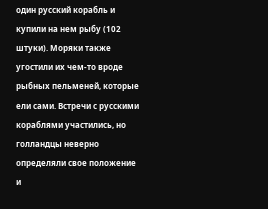один русский корабль и купили на нем рыбу (102 штуки). Моряки также угостили их чем-то вроде рыбных пельменей, которые ели сами. Встречи с русскими кораблями участились, но голландцы неверно определяли свое положение и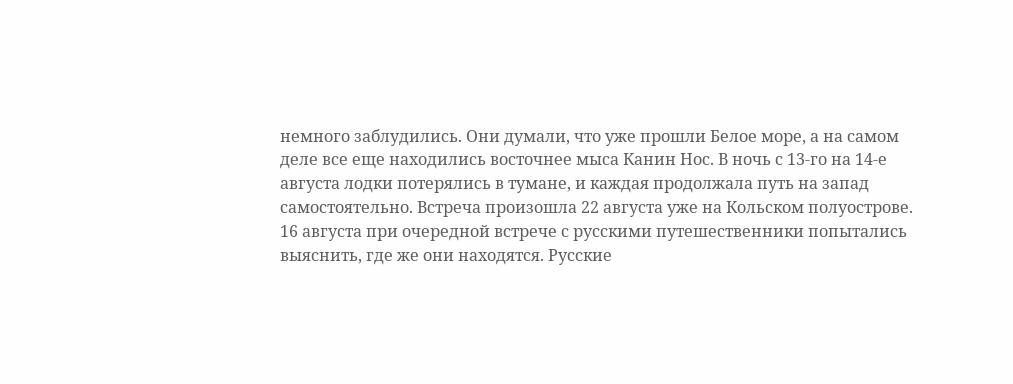немного заблудились. Они думали, что уже прошли Белое море, а на самом деле все еще находились восточнее мыса Канин Нос. В ночь с 13-го на 14-е августа лодки потерялись в тумане, и каждая продолжала путь на запад самостоятельно. Встреча произошла 22 августа уже на Кольском полуострове. 16 августа при очередной встрече с русскими путешественники попытались выяснить, где же они находятся. Русские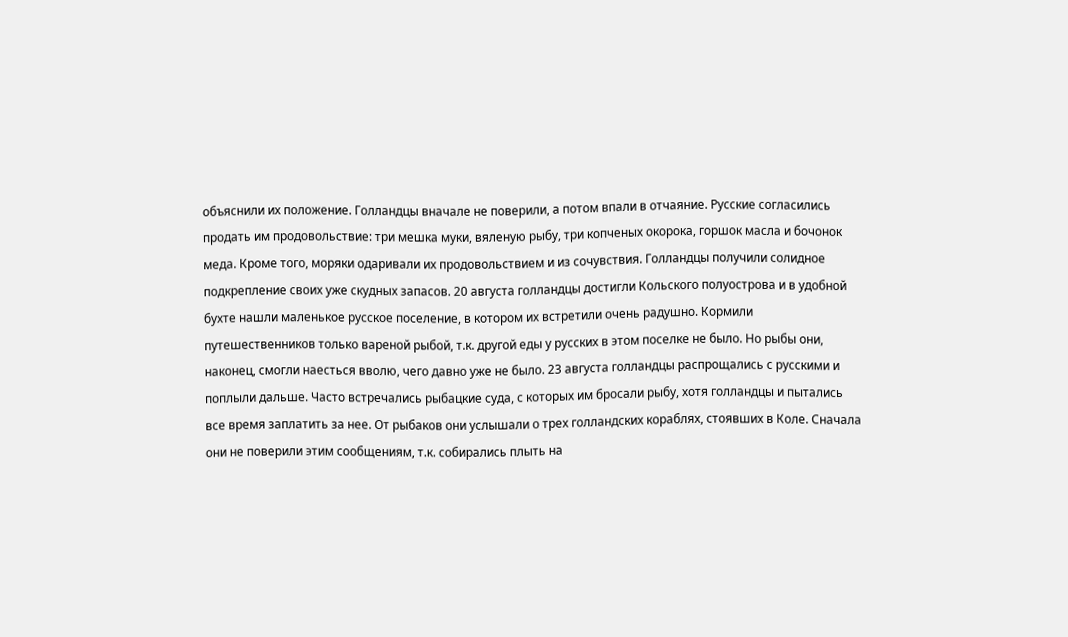объяснили их положение. Голландцы вначале не поверили, а потом впали в отчаяние. Русские согласились продать им продовольствие: три мешка муки, вяленую рыбу, три копченых окорока, горшок масла и бочонок меда. Кроме того, моряки одаривали их продовольствием и из сочувствия. Голландцы получили солидное подкрепление своих уже скудных запасов. 20 августа голландцы достигли Кольского полуострова и в удобной бухте нашли маленькое русское поселение, в котором их встретили очень радушно. Кормили путешественников только вареной рыбой, т.к. другой еды у русских в этом поселке не было. Но рыбы они, наконец, смогли наесться вволю, чего давно уже не было. 23 августа голландцы распрощались с русскими и поплыли дальше. Часто встречались рыбацкие суда, с которых им бросали рыбу, хотя голландцы и пытались все время заплатить за нее. От рыбаков они услышали о трех голландских кораблях, стоявших в Коле. Сначала они не поверили этим сообщениям, т.к. собирались плыть на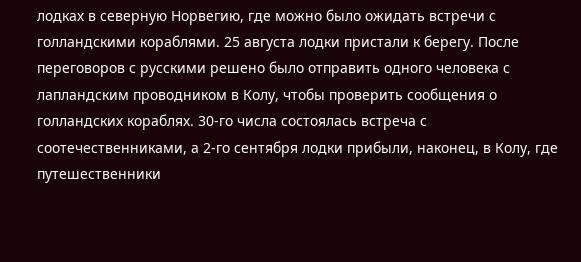лодках в северную Норвегию, где можно было ожидать встречи с голландскими кораблями. 25 августа лодки пристали к берегу. После переговоров с русскими решено было отправить одного человека с лапландским проводником в Колу, чтобы проверить сообщения о голландских кораблях. 30-го числа состоялась встреча с соотечественниками, а 2-го сентября лодки прибыли, наконец, в Колу, где путешественники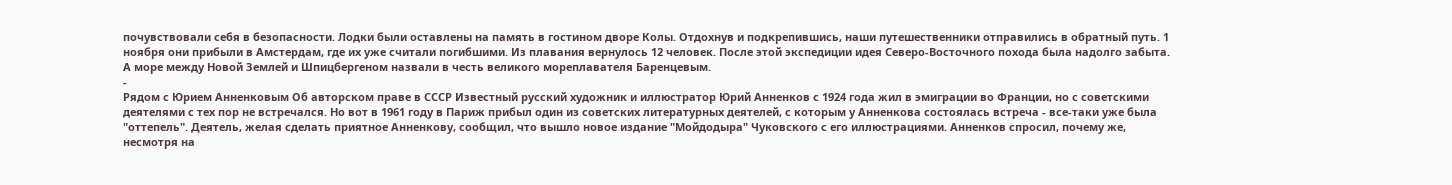почувствовали себя в безопасности. Лодки были оставлены на память в гостином дворе Колы. Отдохнув и подкрепившись, наши путешественники отправились в обратный путь. 1 ноября они прибыли в Амстердам, где их уже считали погибшими. Из плавания вернулось 12 человек. После этой экспедиции идея Северо-Восточного похода была надолго забыта. А море между Новой Землей и Шпицбергеном назвали в честь великого мореплавателя Баренцевым.
-
Рядом с Юрием Анненковым Об авторском праве в СССР Известный русский художник и иллюстратор Юрий Анненков с 1924 года жил в эмиграции во Франции, но с советскими деятелями с тех пор не встречался. Но вот в 1961 году в Париж прибыл один из советских литературных деятелей, с которым у Анненкова состоялась встреча - все-таки уже была "оттепель". Деятель, желая сделать приятное Анненкову, сообщил, что вышло новое издание "Мойдодыра" Чуковского с его иллюстрациями. Анненков спросил, почему же, несмотря на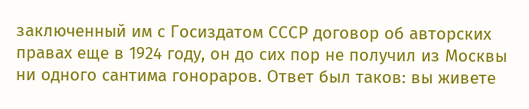заключенный им с Госиздатом СССР договор об авторских правах еще в 1924 году, он до сих пор не получил из Москвы ни одного сантима гонораров. Ответ был таков: вы живете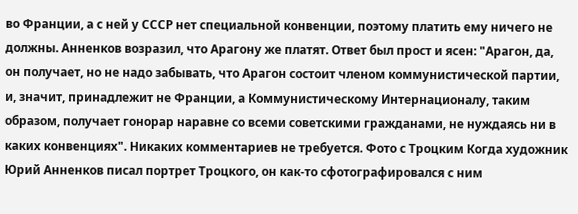во Франции, а с ней у СССР нет специальной конвенции, поэтому платить ему ничего не должны. Анненков возразил, что Арагону же платят. Ответ был прост и ясен: "Арагон, да, он получает, но не надо забывать, что Арагон состоит членом коммунистической партии, и, значит, принадлежит не Франции, а Коммунистическому Интернационалу, таким образом, получает гонорар наравне со всеми советскими гражданами, не нуждаясь ни в каких конвенциях". Никаких комментариев не требуется. Фото с Троцким Когда художник Юрий Анненков писал портрет Троцкого, он как-то сфотографировался с ним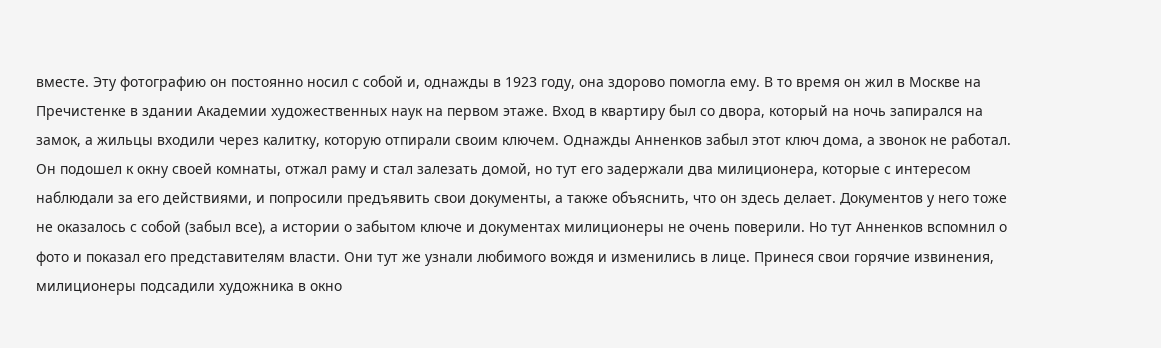вместе. Эту фотографию он постоянно носил с собой и, однажды в 1923 году, она здорово помогла ему. В то время он жил в Москве на Пречистенке в здании Академии художественных наук на первом этаже. Вход в квартиру был со двора, который на ночь запирался на замок, а жильцы входили через калитку, которую отпирали своим ключем. Однажды Анненков забыл этот ключ дома, а звонок не работал. Он подошел к окну своей комнаты, отжал раму и стал залезать домой, но тут его задержали два милиционера, которые с интересом наблюдали за его действиями, и попросили предъявить свои документы, а также объяснить, что он здесь делает. Документов у него тоже не оказалось с собой (забыл все), а истории о забытом ключе и документах милиционеры не очень поверили. Но тут Анненков вспомнил о фото и показал его представителям власти. Они тут же узнали любимого вождя и изменились в лице. Принеся свои горячие извинения, милиционеры подсадили художника в окно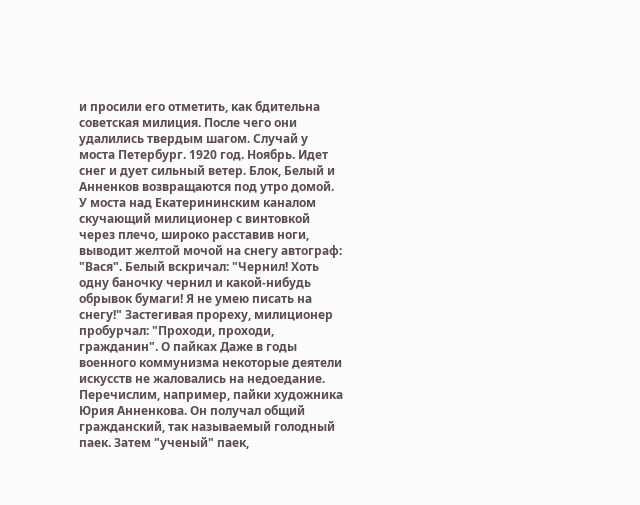и просили его отметить, как бдительна советская милиция. После чего они удалились твердым шагом. Случай у моста Петербург. 1920 год. Ноябрь. Идет снег и дует сильный ветер. Блок, Белый и Анненков возвращаются под утро домой. У моста над Екатерининским каналом скучающий милиционер с винтовкой через плечо, широко расставив ноги, выводит желтой мочой на снегу автограф: "Вася". Белый вскричал: "Чернил! Хоть одну баночку чернил и какой-нибудь обрывок бумаги! Я не умею писать на снегу!" Застегивая прореху, милиционер пробурчал: "Проходи, проходи, гражданин". О пайках Даже в годы военного коммунизма некоторые деятели искусств не жаловались на недоедание. Перечислим, например, пайки художника Юрия Анненкова. Он получал общий гражданский, так называемый голодный паек. Затем "ученый" паек,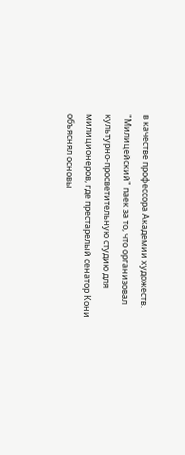в качестве профессора Академии художеств. "Милицейский" паек за то, что организовал культурно-просветительную студию для милиционеров, где престарелый сенатор Кони объяснял основы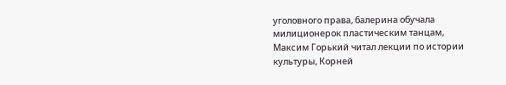уголовного права, балерина обучала милиционерок пластическим танцам, Максим Горький читал лекции по истории культуры, Корней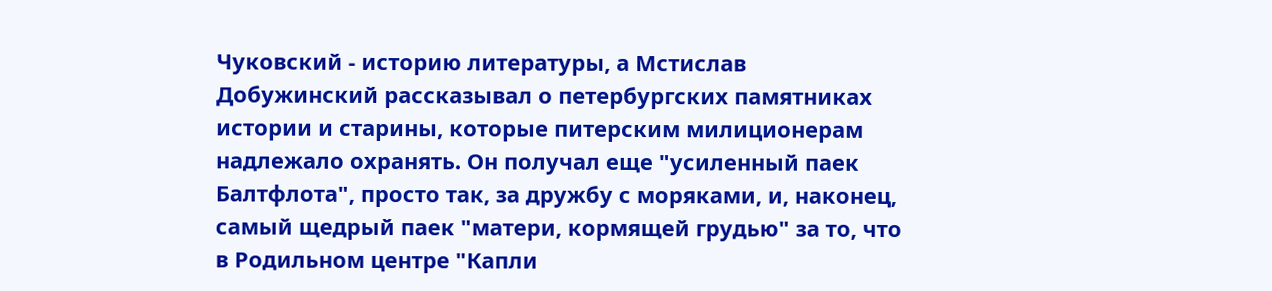Чуковский - историю литературы, а Мстислав Добужинский рассказывал о петербургских памятниках истории и старины, которые питерским милиционерам надлежало охранять. Он получал еще "усиленный паек Балтфлота", просто так, за дружбу с моряками, и, наконец, самый щедрый паек "матери, кормящей грудью" за то, что в Родильном центре "Капли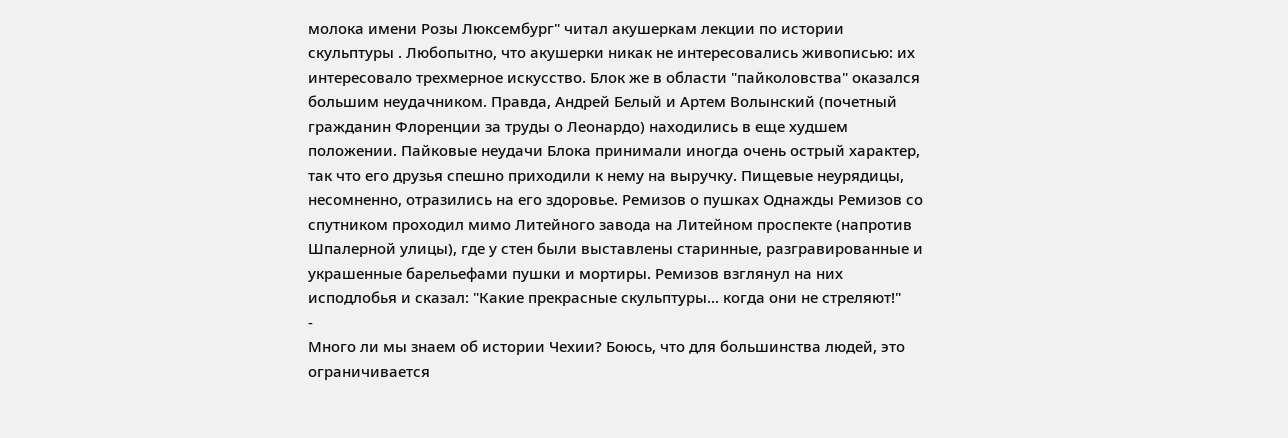молока имени Розы Люксембург" читал акушеркам лекции по истории скульптуры . Любопытно, что акушерки никак не интересовались живописью: их интересовало трехмерное искусство. Блок же в области "пайколовства" оказался большим неудачником. Правда, Андрей Белый и Артем Волынский (почетный гражданин Флоренции за труды о Леонардо) находились в еще худшем положении. Пайковые неудачи Блока принимали иногда очень острый характер, так что его друзья спешно приходили к нему на выручку. Пищевые неурядицы, несомненно, отразились на его здоровье. Ремизов о пушках Однажды Ремизов со спутником проходил мимо Литейного завода на Литейном проспекте (напротив Шпалерной улицы), где у стен были выставлены старинные, разгравированные и украшенные барельефами пушки и мортиры. Ремизов взглянул на них исподлобья и сказал: "Какие прекрасные скульптуры... когда они не стреляют!"
-
Много ли мы знаем об истории Чехии? Боюсь, что для большинства людей, это ограничивается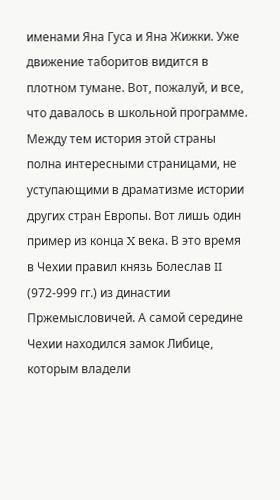именами Яна Гуса и Яна Жижки. Уже движение таборитов видится в плотном тумане. Вот, пожалуй, и все, что давалось в школьной программе. Между тем история этой страны полна интересными страницами, не уступающими в драматизме истории других стран Европы. Вот лишь один пример из конца X века. В это время в Чехии правил князь Болеслав II (972-999 гг.) из династии Пржемысловичей. А самой середине Чехии находился замок Либице, которым владели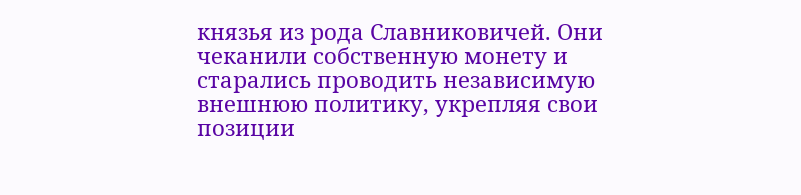князья из рода Славниковичей. Они чеканили собственную монету и старались проводить независимую внешнюю политику, укрепляя свои позиции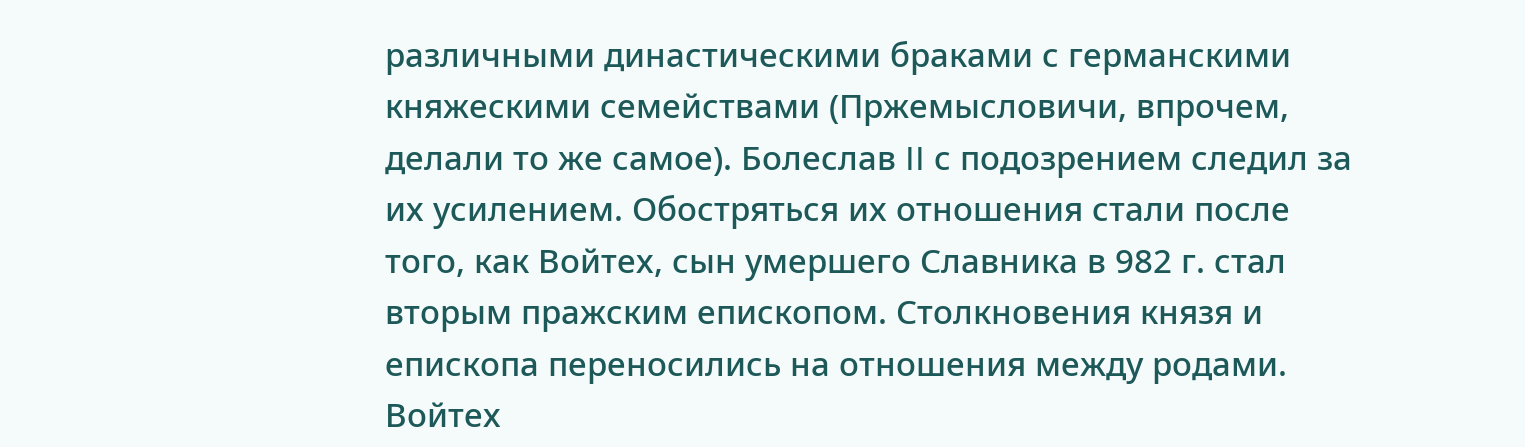различными династическими браками с германскими княжескими семействами (Пржемысловичи, впрочем, делали то же самое). Болеслав II с подозрением следил за их усилением. Обостряться их отношения стали после того, как Войтех, сын умершего Славника в 982 г. стал вторым пражским епископом. Столкновения князя и епископа переносились на отношения между родами. Войтех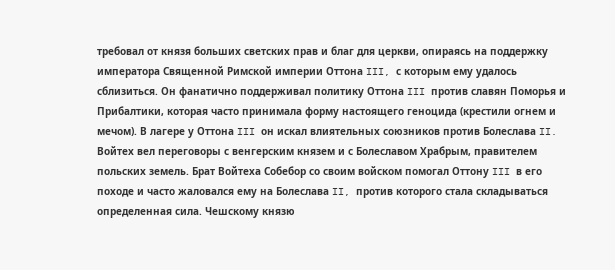требовал от князя больших светских прав и благ для церкви, опираясь на поддержку императора Священной Римской империи Оттона III, с которым ему удалось сблизиться. Он фанатично поддерживал политику Оттона III против славян Поморья и Прибалтики, которая часто принимала форму настоящего геноцида (крестили огнем и мечом). В лагере у Оттона III он искал влиятельных союзников против Болеслава II. Войтех вел переговоры с венгерским князем и с Болеславом Храбрым, правителем польских земель. Брат Войтеха Собебор со своим войском помогал Оттону III в его походе и часто жаловался ему на Болеслава II, против которого стала складываться определенная сила. Чешскому князю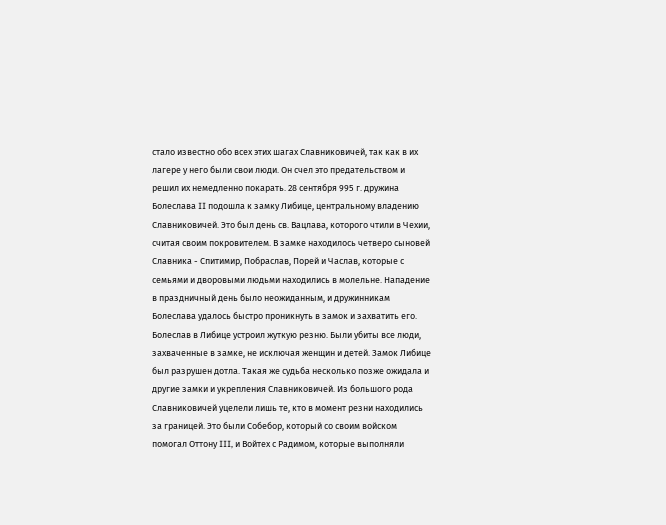стало известно обо всех этих шагах Славниковичей, так как в их лагере у него были свои люди. Он счел это предательством и решил их немедленно покарать. 28 сентября 995 г. дружина Болеслава II подошла к замку Либице, центральному владению Славниковичей. Это был день св. Вацлава, которого чтили в Чехии, считая своим покровителем. В замке находилось четверо сыновей Славника - Спитимир, Побраслав, Порей и Часлав, которые с семьями и дворовыми людьми находились в молельне. Нападение в праздничный день было неожиданным, и дружинникам Болеслава удалось быстро проникнуть в замок и захватить его. Болеслав в Либице устроил жуткую резню. Были убиты все люди, захваченные в замке, не исключая женщин и детей. Замок Либице был разрушен дотла. Такая же судьба несколько позже ожидала и другие замки и укрепления Славниковичей. Из большого рода Славниковичей уцелели лишь те, кто в момент резни находились за границей. Это были Собебор, который со своим войском помогал Оттону III, и Войтех с Радимом, которые выполняли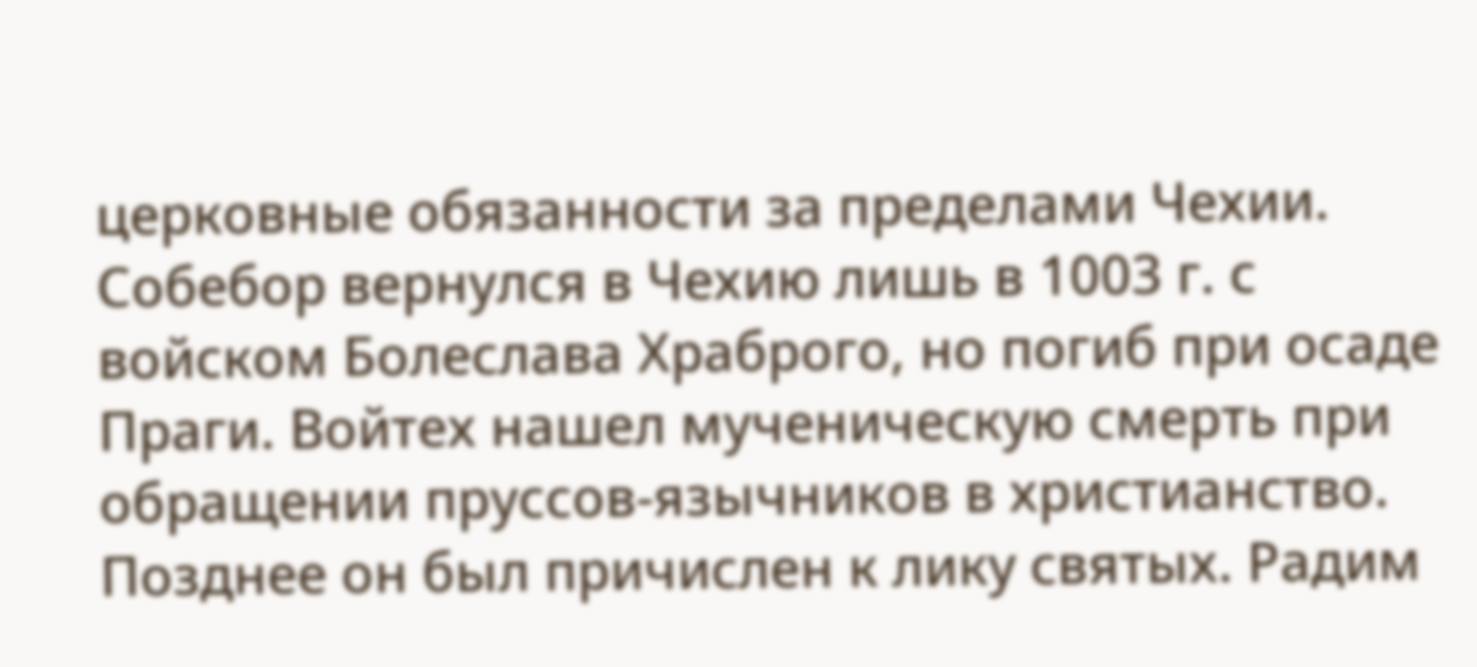церковные обязанности за пределами Чехии. Собебор вернулся в Чехию лишь в 1003 г. с войском Болеслава Храброго, но погиб при осаде Праги. Войтех нашел мученическую смерть при обращении пруссов-язычников в христианство. Позднее он был причислен к лику святых. Радим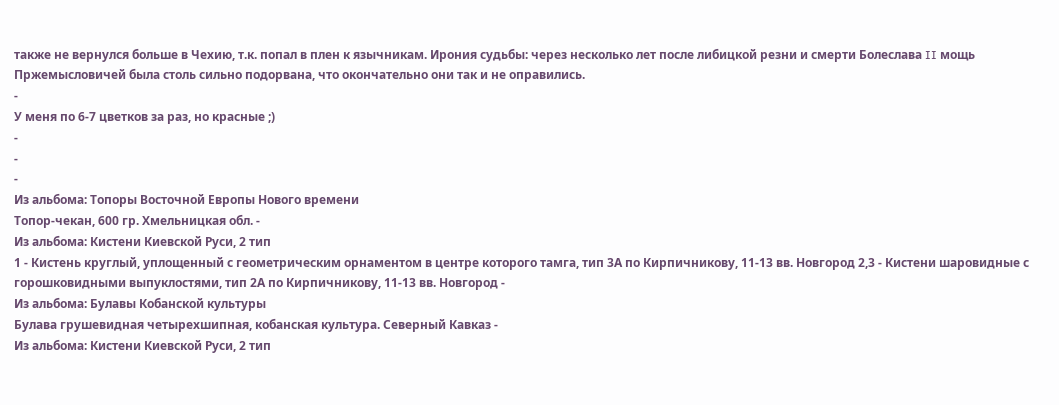также не вернулся больше в Чехию, т.к. попал в плен к язычникам. Ирония судьбы: через несколько лет после либицкой резни и смерти Болеслава II мощь Пржемысловичей была столь сильно подорвана, что окончательно они так и не оправились.
-
У меня по 6-7 цветков за раз, но красные ;)
-
-
-
Из альбома: Топоры Восточной Европы Нового времени
Топор-чекан, 600 гр. Хмельницкая обл. -
Из альбома: Кистени Киевской Руси, 2 тип
1 - Кистень круглый, уплощенный с геометрическим орнаментом в центре которого тамга, тип 3А по Кирпичникову, 11-13 вв. Новгород 2,3 - Кистени шаровидные с горошковидными выпуклостями, тип 2А по Кирпичникову, 11-13 вв. Новгород -
Из альбома: Булавы Кобанской культуры
Булава грушевидная четырехшипная, кобанская культура. Северный Кавказ -
Из альбома: Кистени Киевской Руси, 2 тип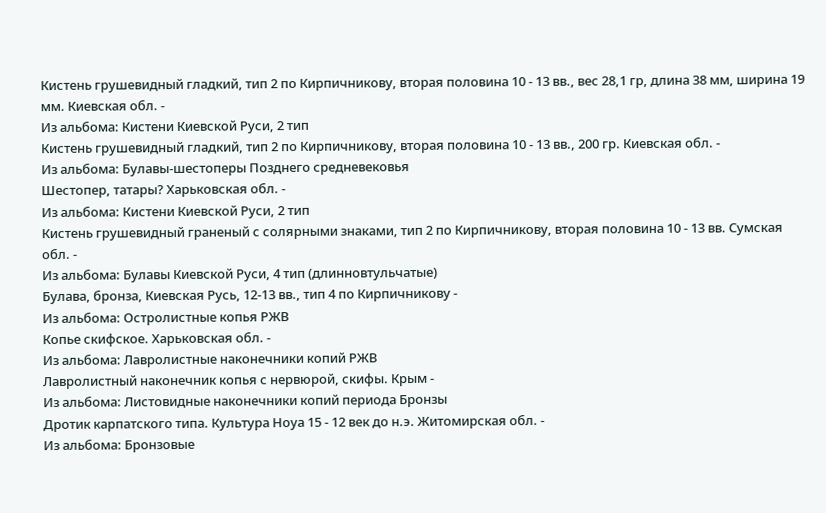Кистень грушевидный гладкий, тип 2 по Кирпичникову, вторая половина 10 - 13 вв., вес 28,1 гр, длина 38 мм, ширина 19 мм. Киевская обл. -
Из альбома: Кистени Киевской Руси, 2 тип
Кистень грушевидный гладкий, тип 2 по Кирпичникову, вторая половина 10 - 13 вв., 200 гр. Киевская обл. -
Из альбома: Булавы-шестоперы Позднего средневековья
Шестопер, татары? Харьковская обл. -
Из альбома: Кистени Киевской Руси, 2 тип
Кистень грушевидный граненый с солярными знаками, тип 2 по Кирпичникову, вторая половина 10 - 13 вв. Сумская обл. -
Из альбома: Булавы Киевской Руси, 4 тип (длинновтульчатые)
Булава, бронза, Киевская Русь, 12-13 вв., тип 4 по Кирпичникову -
Из альбома: Остролистные копья РЖВ
Копье скифское. Харьковская обл. -
Из альбома: Лавролистные наконечники копий РЖВ
Лавролистный наконечник копья с нервюрой, скифы. Крым -
Из альбома: Листовидные наконечники копий периода Бронзы
Дротик карпатского типа. Культура Ноуа 15 - 12 век до н.э. Житомирская обл. -
Из альбома: Бронзовые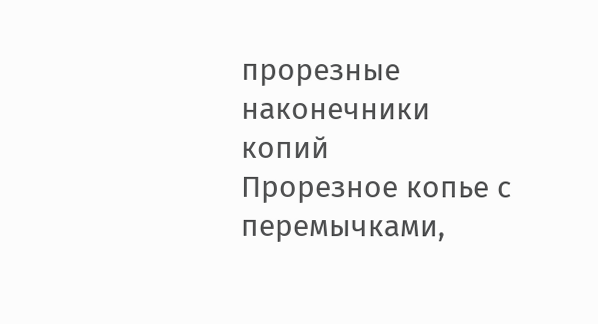прорезные наконечники копий
Прорезное копье с перемычками,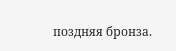поздняя бронза.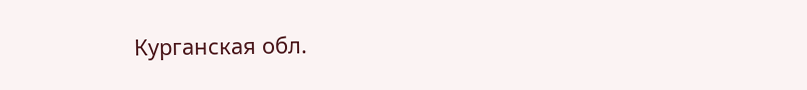Курганская обл.